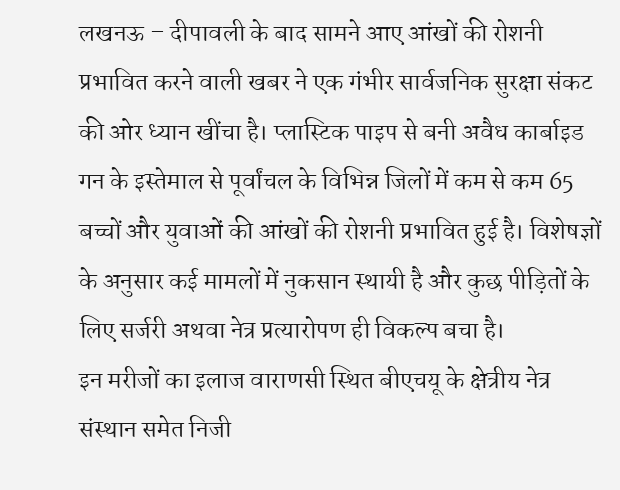लखनऊ – दीपावली के बाद सामने आए आंखों की रोशनी प्रभावित करने वाली खबर ने एक गंभीर सार्वजनिक सुरक्षा संकट की ओर ध्यान खींचा है। प्लास्टिक पाइप से बनी अवैध कार्बाइड गन के इस्तेमाल से पूर्वांचल के विभिन्न जिलों में कम से कम 65 बच्चों और युवाओं की आंखों की रोशनी प्रभावित हुई है। विशेषज्ञों के अनुसार कई मामलों में नुकसान स्थायी है और कुछ पीड़ितों के लिए सर्जरी अथवा नेत्र प्रत्यारोपण ही विकल्प बचा है।
इन मरीजों का इलाज वाराणसी स्थित बीएचयू के क्षेत्रीय नेत्र संस्थान समेत निजी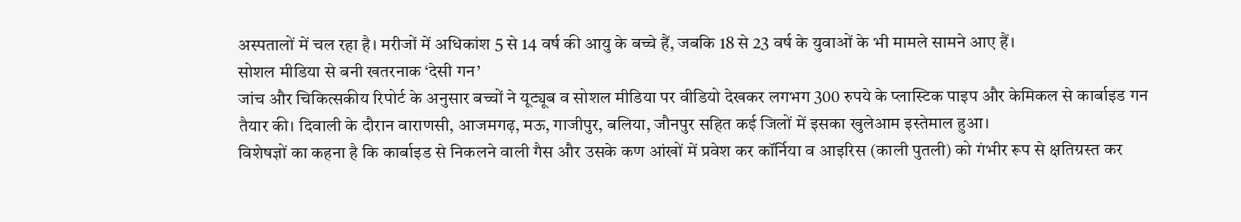अस्पतालों में चल रहा है। मरीजों में अधिकांश 5 से 14 वर्ष की आयु के बच्चे हैं, जबकि 18 से 23 वर्ष के युवाओं के भी मामले सामने आए हैं।
सोशल मीडिया से बनी खतरनाक ‘देसी गन’
जांच और चिकित्सकीय रिपोर्ट के अनुसार बच्चों ने यूट्यूब व सोशल मीडिया पर वीडियो देखकर लगभग 300 रुपये के प्लास्टिक पाइप और केमिकल से कार्बाइड गन तैयार की। दिवाली के दौरान वाराणसी, आजमगढ़, मऊ, गाजीपुर, बलिया, जौनपुर सहित कई जिलों में इसका खुलेआम इस्तेमाल हुआ।
विशेषज्ञों का कहना है कि कार्बाइड से निकलने वाली गैस और उसके कण आंखों में प्रवेश कर कॉर्निया व आइरिस (काली पुतली) को गंभीर रूप से क्षतिग्रस्त कर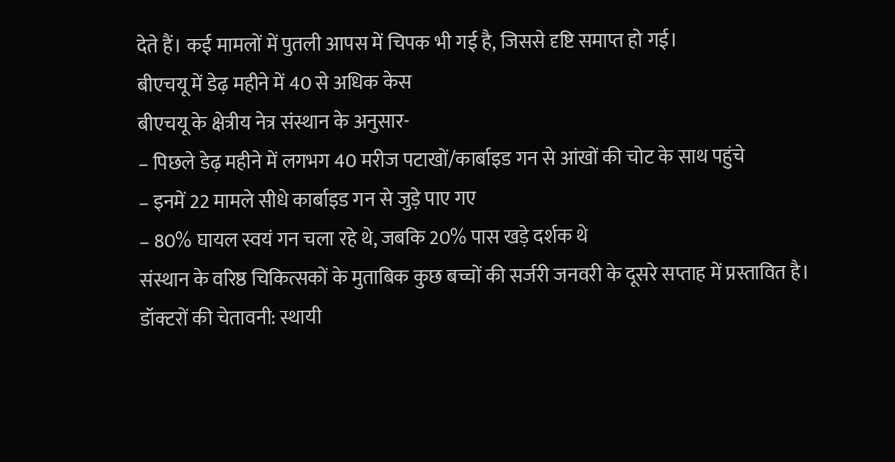देते हैं। कई मामलों में पुतली आपस में चिपक भी गई है, जिससे दृष्टि समाप्त हो गई।
बीएचयू में डेढ़ महीने में 40 से अधिक केस
बीएचयू के क्षेत्रीय नेत्र संस्थान के अनुसार-
– पिछले डेढ़ महीने में लगभग 40 मरीज पटाखों/कार्बाइड गन से आंखों की चोट के साथ पहुंचे
– इनमें 22 मामले सीधे कार्बाइड गन से जुड़े पाए गए
– 80% घायल स्वयं गन चला रहे थे, जबकि 20% पास खड़े दर्शक थे
संस्थान के वरिष्ठ चिकित्सकों के मुताबिक कुछ बच्चों की सर्जरी जनवरी के दूसरे सप्ताह में प्रस्तावित है।
डॉक्टरों की चेतावनी: स्थायी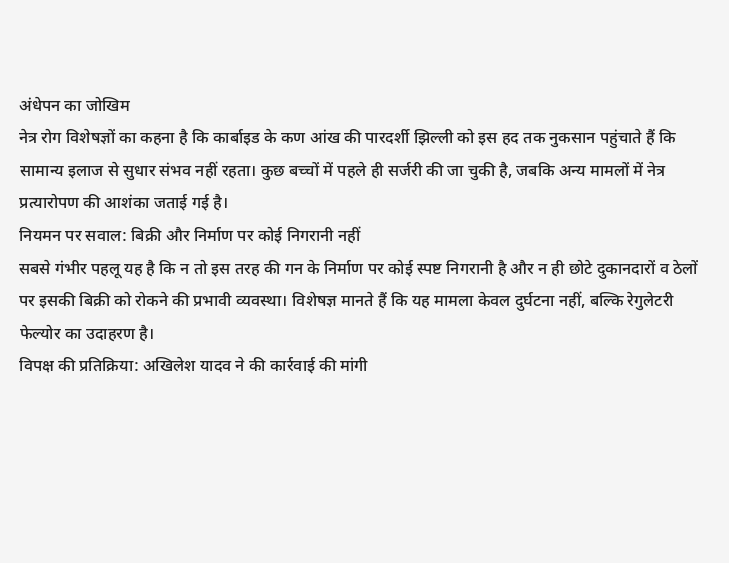अंधेपन का जोखिम
नेत्र रोग विशेषज्ञों का कहना है कि कार्बाइड के कण आंख की पारदर्शी झिल्ली को इस हद तक नुकसान पहुंचाते हैं कि सामान्य इलाज से सुधार संभव नहीं रहता। कुछ बच्चों में पहले ही सर्जरी की जा चुकी है, जबकि अन्य मामलों में नेत्र प्रत्यारोपण की आशंका जताई गई है।
नियमन पर सवाल: बिक्री और निर्माण पर कोई निगरानी नहीं
सबसे गंभीर पहलू यह है कि न तो इस तरह की गन के निर्माण पर कोई स्पष्ट निगरानी है और न ही छोटे दुकानदारों व ठेलों पर इसकी बिक्री को रोकने की प्रभावी व्यवस्था। विशेषज्ञ मानते हैं कि यह मामला केवल दुर्घटना नहीं, बल्कि रेगुलेटरी फेल्योर का उदाहरण है।
विपक्ष की प्रतिक्रिया: अखिलेश यादव ने की कार्रवाई की मांगी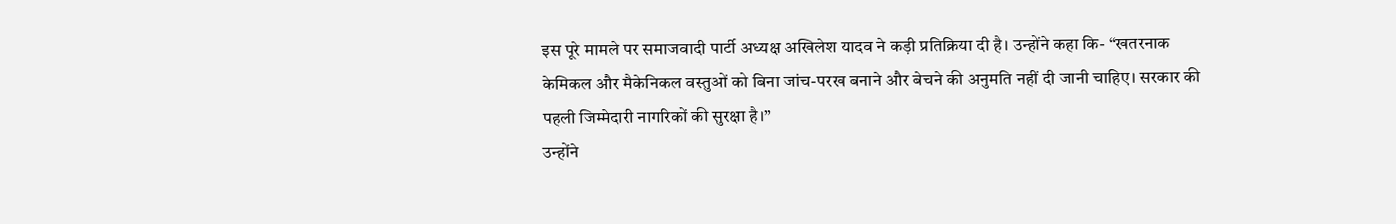इस पूरे मामले पर समाजवादी पार्टी अध्यक्ष अखिलेश यादव ने कड़ी प्रतिक्रिया दी है। उन्होंने कहा कि- “खतरनाक केमिकल और मैकेनिकल वस्तुओं को बिना जांच-परख बनाने और बेचने की अनुमति नहीं दी जानी चाहिए। सरकार की पहली जिम्मेदारी नागरिकों की सुरक्षा है।”
उन्होंने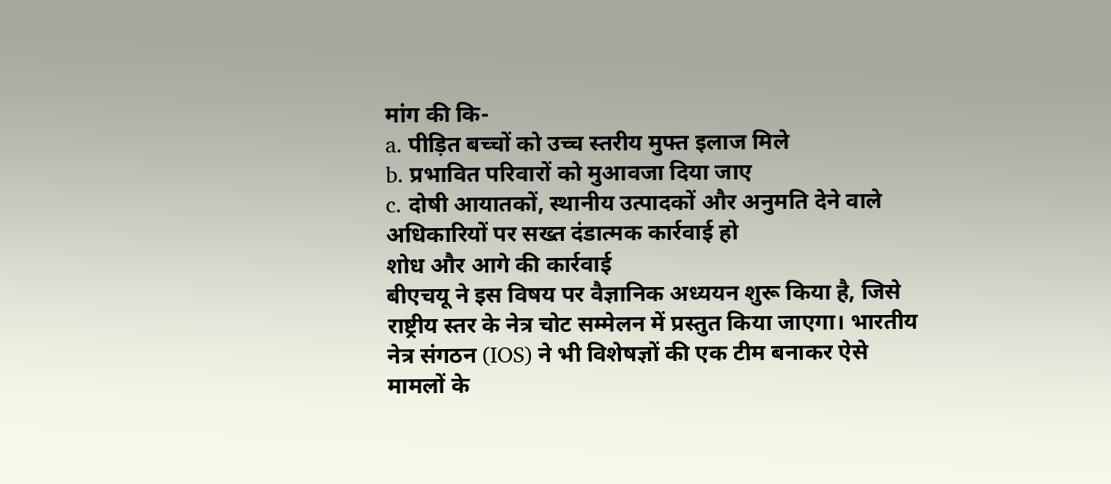मांग की कि-
a. पीड़ित बच्चों को उच्च स्तरीय मुफ्त इलाज मिले
b. प्रभावित परिवारों को मुआवजा दिया जाए
c. दोषी आयातकों, स्थानीय उत्पादकों और अनुमति देने वाले अधिकारियों पर सख्त दंडात्मक कार्रवाई हो
शोध और आगे की कार्रवाई
बीएचयू ने इस विषय पर वैज्ञानिक अध्ययन शुरू किया है, जिसे राष्ट्रीय स्तर के नेत्र चोट सम्मेलन में प्रस्तुत किया जाएगा। भारतीय नेत्र संगठन (IOS) ने भी विशेषज्ञों की एक टीम बनाकर ऐसे मामलों के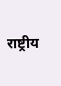राष्ट्रीय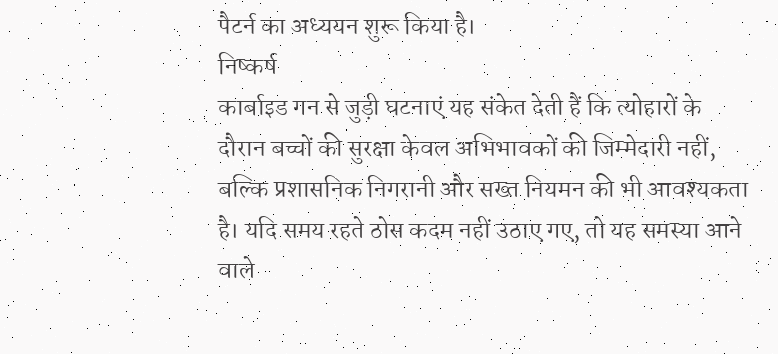पैटर्न का अध्ययन शुरू किया है।
निष्कर्ष
कार्बाइड गन से जुड़ी घटनाएं यह संकेत देती हैं कि त्योहारों के दौरान बच्चों की सुरक्षा केवल अभिभावकों की जिम्मेदारी नहीं, बल्कि प्रशासनिक निगरानी और सख्त नियमन की भी आवश्यकता है। यदि समय रहते ठोस कदम नहीं उठाए गए, तो यह समस्या आने वाले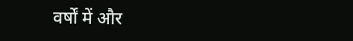वर्षों में और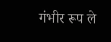गंभीर रूप ले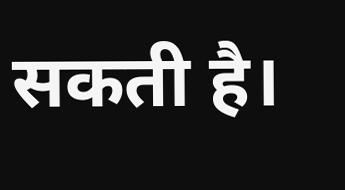सकती है।